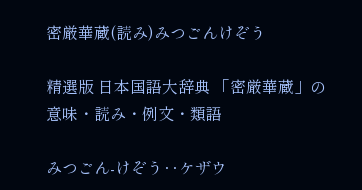密厳華蔵(読み)みつごんけぞう

精選版 日本国語大辞典 「密厳華蔵」の意味・読み・例文・類語

みつごん‐けぞう‥ケザウ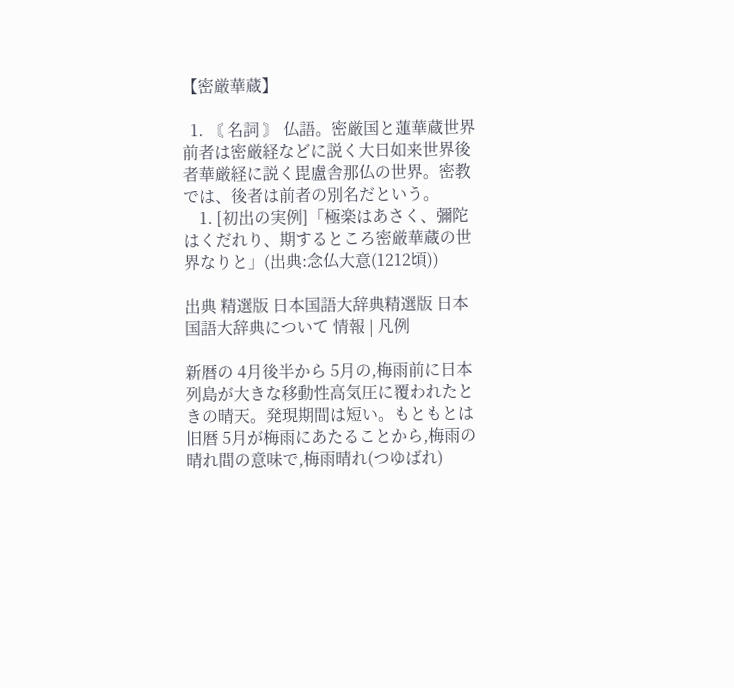【密厳華蔵】

  1. 〘 名詞 〙 仏語。密厳国と蓮華蔵世界前者は密厳経などに説く大日如来世界後者華厳経に説く毘盧舎那仏の世界。密教では、後者は前者の別名だという。
    1. [初出の実例]「極楽はあさく、彌陀はくだれり、期するところ密厳華蔵の世界なりと」(出典:念仏大意(1212頃))

出典 精選版 日本国語大辞典精選版 日本国語大辞典について 情報 | 凡例

新暦の 4月後半から 5月の,梅雨前に日本列島が大きな移動性高気圧に覆われたときの晴天。発現期間は短い。もともとは旧暦 5月が梅雨にあたることから,梅雨の晴れ間の意味で,梅雨晴れ(つゆばれ)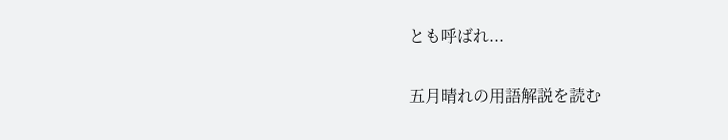とも呼ばれ...

五月晴れの用語解説を読む